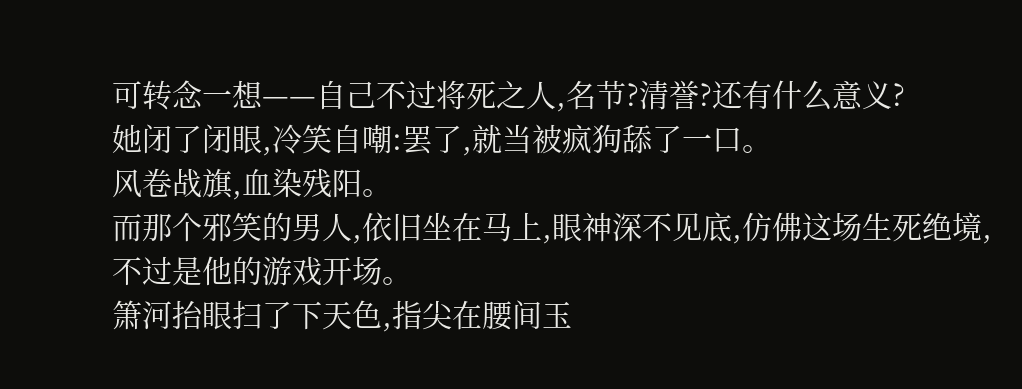可转念一想——自己不过将死之人,名节?清誉?还有什么意义?
她闭了闭眼,冷笑自嘲:罢了,就当被疯狗舔了一口。
风卷战旗,血染残阳。
而那个邪笑的男人,依旧坐在马上,眼神深不见底,仿佛这场生死绝境,不过是他的游戏开场。
箫河抬眼扫了下天色,指尖在腰间玉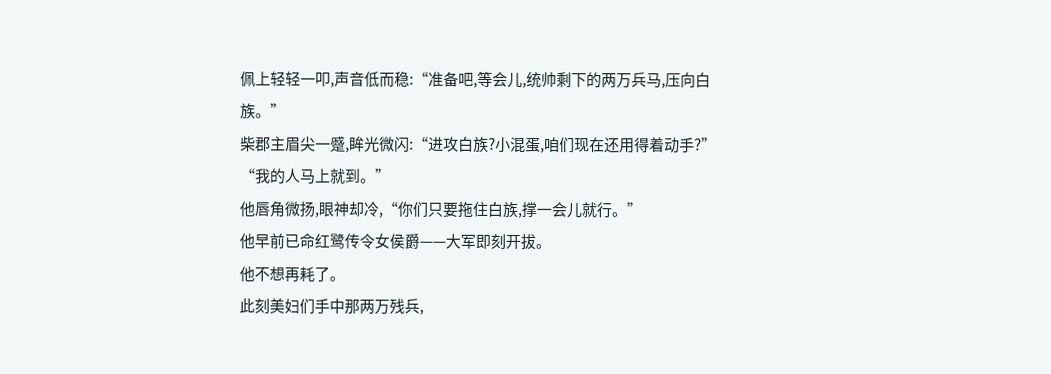佩上轻轻一叩,声音低而稳:“准备吧,等会儿,统帅剩下的两万兵马,压向白族。”
柴郡主眉尖一蹙,眸光微闪:“进攻白族?小混蛋,咱们现在还用得着动手?”
“我的人马上就到。”
他唇角微扬,眼神却冷,“你们只要拖住白族,撑一会儿就行。”
他早前已命红鹭传令女侯爵——大军即刻开拔。
他不想再耗了。
此刻美妇们手中那两万残兵,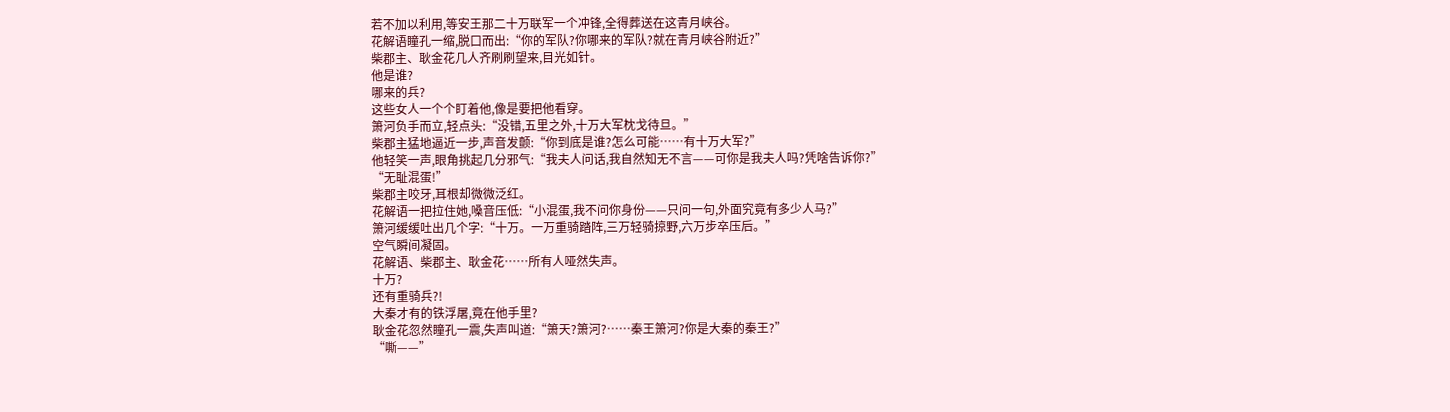若不加以利用,等安王那二十万联军一个冲锋,全得葬送在这青月峡谷。
花解语瞳孔一缩,脱口而出:“你的军队?你哪来的军队?就在青月峡谷附近?”
柴郡主、耿金花几人齐刷刷望来,目光如针。
他是谁?
哪来的兵?
这些女人一个个盯着他,像是要把他看穿。
箫河负手而立,轻点头:“没错,五里之外,十万大军枕戈待旦。”
柴郡主猛地逼近一步,声音发颤:“你到底是谁?怎么可能……有十万大军?”
他轻笑一声,眼角挑起几分邪气:“我夫人问话,我自然知无不言——可你是我夫人吗?凭啥告诉你?”
“无耻混蛋!”
柴郡主咬牙,耳根却微微泛红。
花解语一把拉住她,嗓音压低:“小混蛋,我不问你身份——只问一句,外面究竟有多少人马?”
箫河缓缓吐出几个字:“十万。一万重骑踏阵,三万轻骑掠野,六万步卒压后。”
空气瞬间凝固。
花解语、柴郡主、耿金花……所有人哑然失声。
十万?
还有重骑兵?!
大秦才有的铁浮屠,竟在他手里?
耿金花忽然瞳孔一震,失声叫道:“箫天?箫河?……秦王箫河?你是大秦的秦王?”
“嘶——”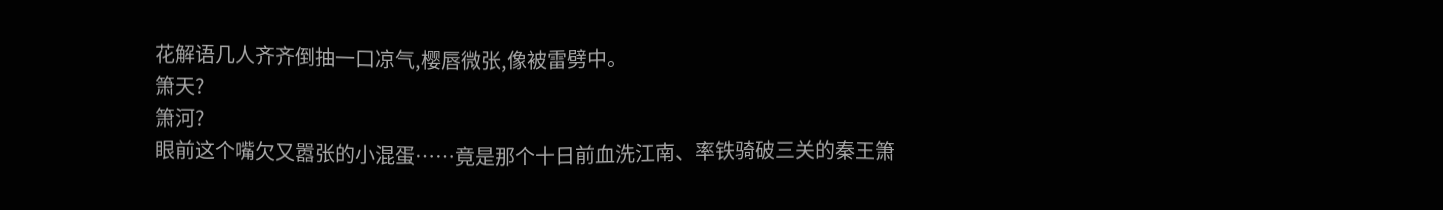花解语几人齐齐倒抽一口凉气,樱唇微张,像被雷劈中。
箫天?
箫河?
眼前这个嘴欠又嚣张的小混蛋……竟是那个十日前血洗江南、率铁骑破三关的秦王箫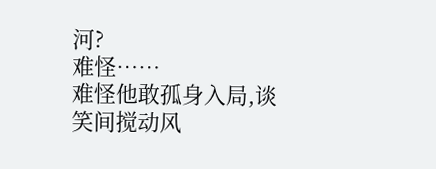河?
难怪……
难怪他敢孤身入局,谈笑间搅动风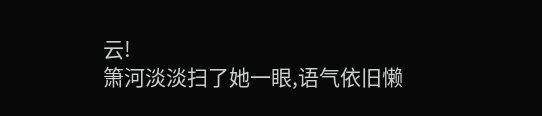云!
箫河淡淡扫了她一眼,语气依旧懒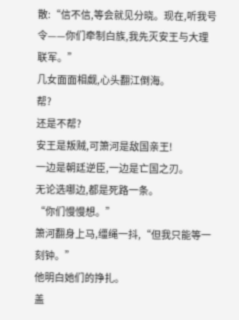散:“信不信,等会就见分晓。现在,听我号令——你们牵制白族,我先灭安王与大理联军。”
几女面面相觑,心头翻江倒海。
帮?
还是不帮?
安王是叛贼,可箫河是敌国亲王!
一边是朝廷逆臣,一边是亡国之刃。
无论选哪边,都是死路一条。
“你们慢慢想。”
箫河翻身上马,缰绳一抖,“但我只能等一刻钟。”
他明白她们的挣扎。
盖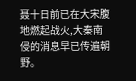聂十日前已在大宋腹地燃起战火,大秦南侵的消息早已传遍朝野。